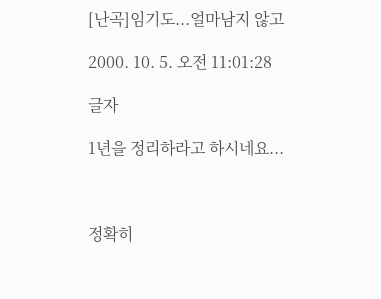[난곡]임기도...얼마남지 않고

2000. 10. 5. 오전 11:01:28

글자

1년을 정리하라고 하시네요...



정확히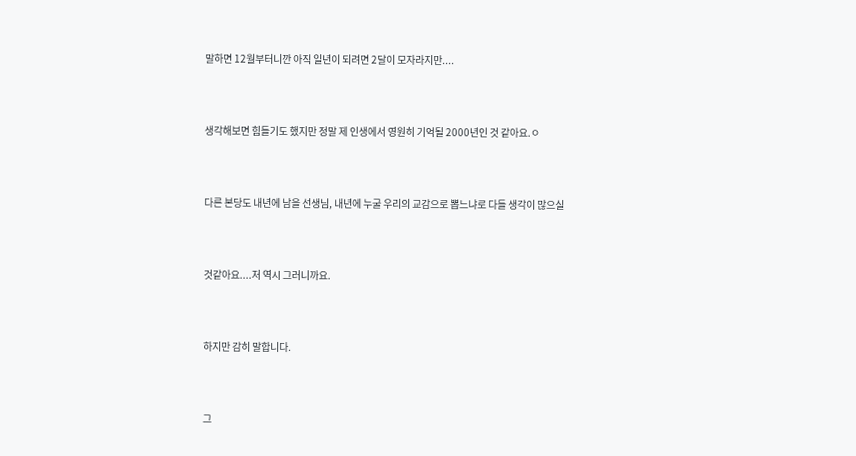말하면 12월부터니깐 아직 일년이 되려면 2달이 모자라지만....



생각해보면 힘들기도 했지만 정말 제 인생에서 영원히 기억될 2000년인 것 같아요.ㅇ



다른 본당도 내년에 남을 선생님, 내년에 누굴 우리의 교감으로 뽑느냐로 다들 생각이 많으실



것같아요....저 역시 그러니까요.



하지만 감히 말합니다.



그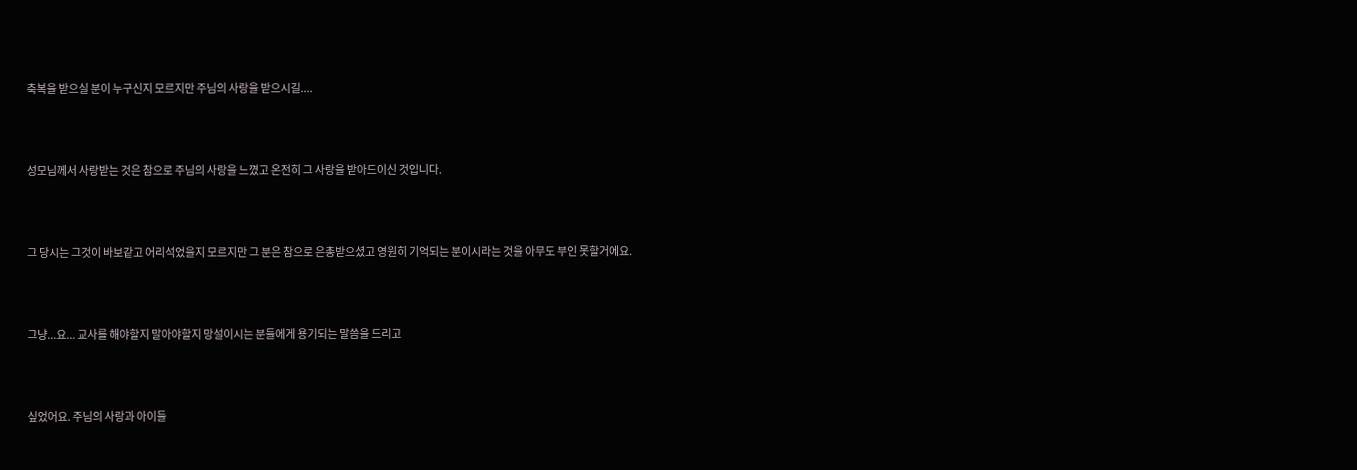축복을 받으실 분이 누구신지 모르지만 주님의 사랑을 받으시길....



성모님께서 사랑받는 것은 참으로 주님의 사랑을 느꼈고 온전히 그 사랑을 받아드이신 것입니다.



그 당시는 그것이 바보같고 어리석었을지 모르지만 그 분은 참으로 은총받으셨고 영원히 기억되는 분이시라는 것을 아무도 부인 못할거에요.



그냥...요... 교사를 해야할지 말아야할지 망설이시는 분들에게 용기되는 말씀을 드리고



싶었어요. 주님의 사랑과 아이들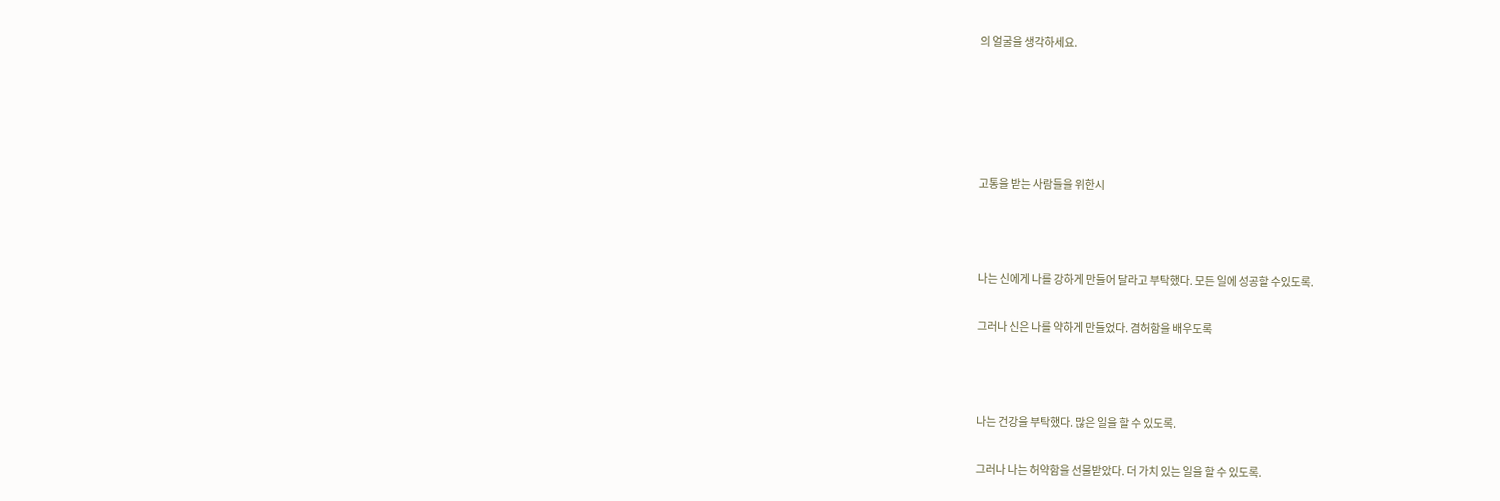의 얼굴을 생각하세요.





고통을 받는 사람들을 위한시



나는 신에게 나를 강하게 만들어 달라고 부탁했다. 모든 일에 성공할 수있도록.

그러나 신은 나를 약하게 만들었다. 겸허함을 배우도록



나는 건강을 부탁했다. 많은 일을 할 수 있도록.

그러나 나는 허약함을 선물받았다. 더 가치 있는 일을 할 수 있도록.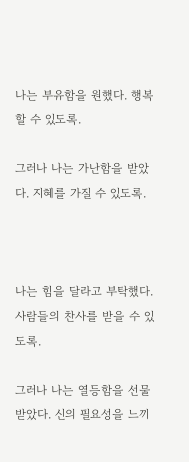나는 부유함을 원했다. 행복할 수 있도록.

그러나 나는 가난함을 받았다. 지혜를 가질 수 있도록.



나는 힘을 달라고 부탁했다. 사람들의 찬사를 받을 수 있도록.

그러나 나는 열등함을 선물받았다. 신의 필요성을 느끼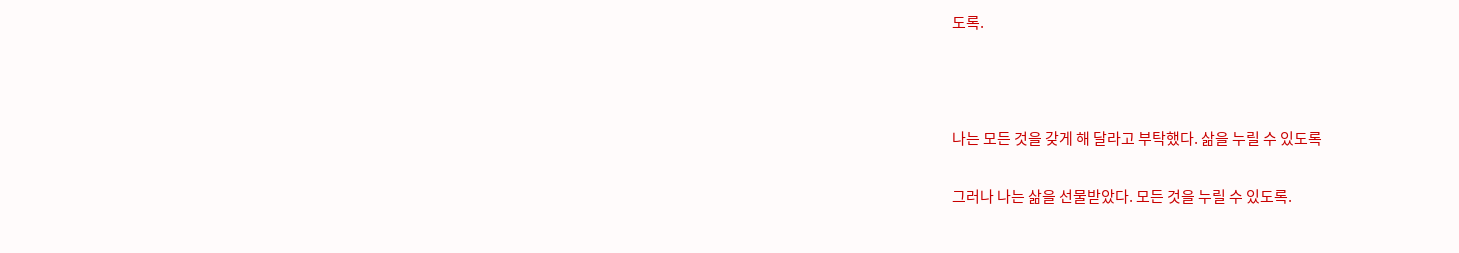도록.



나는 모든 것을 갖게 해 달라고 부탁했다. 삶을 누릴 수 있도록

그러나 나는 삶을 선물받았다. 모든 것을 누릴 수 있도록.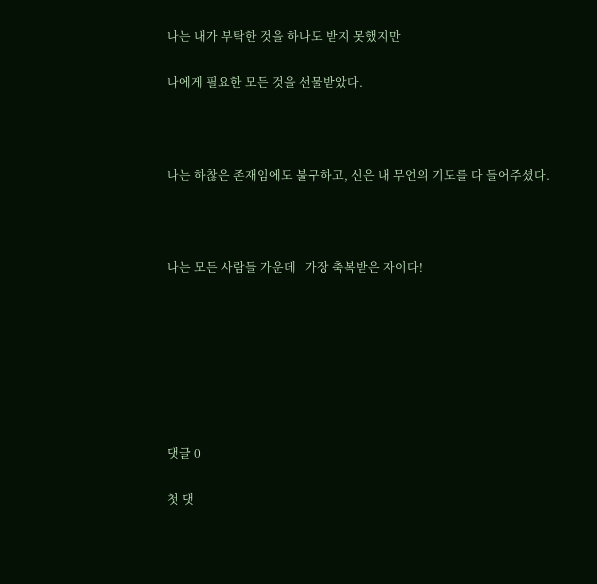나는 내가 부탁한 것을 하나도 받지 못했지만

나에게 필요한 모든 것을 선물받았다.



나는 하찮은 존재임에도 불구하고, 신은 내 무언의 기도를 다 들어주셨다.



나는 모든 사람들 가운데   가장 축복받은 자이다!







댓글 0

첫 댓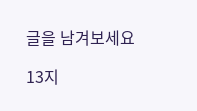글을 남겨보세요

13지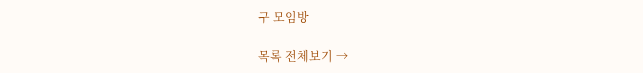구 모임방

목록 전체보기 →